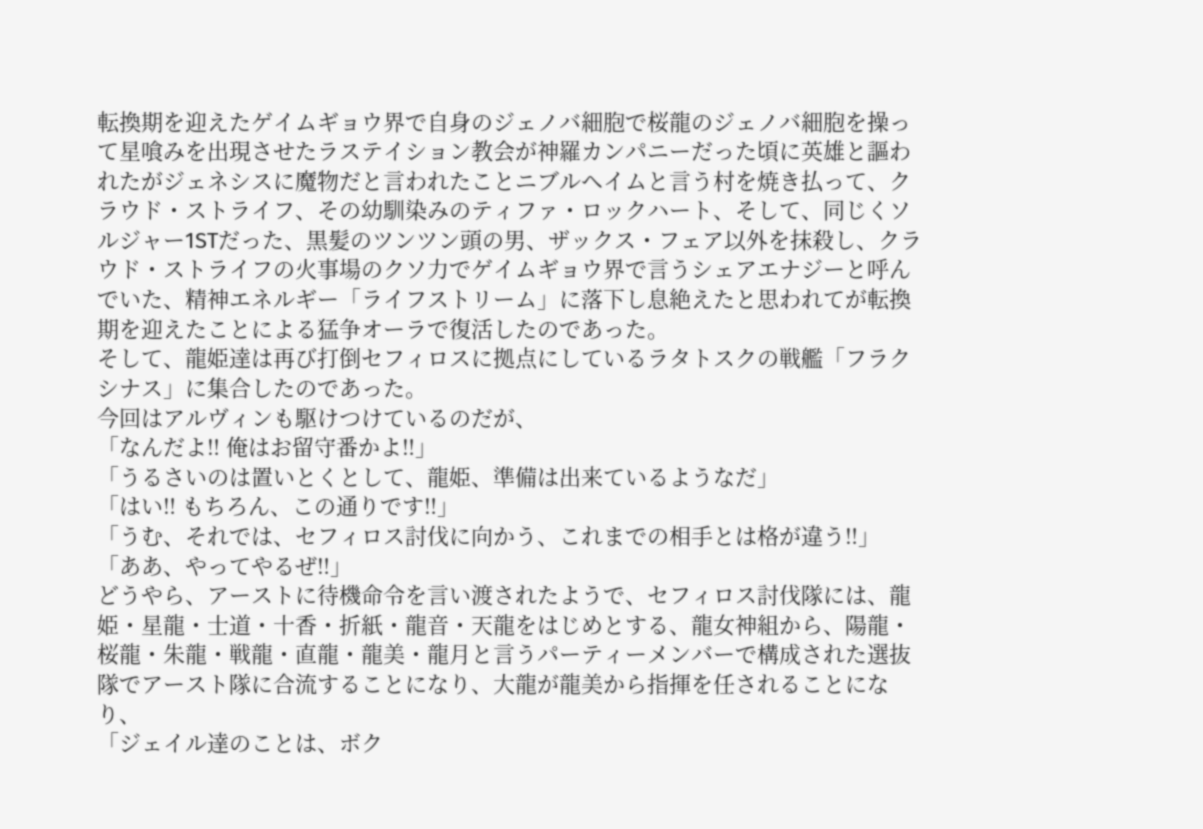転換期を迎えたゲイムギョウ界で自身のジェノバ細胞で桜龍のジェノバ細胞を操って星喰みを出現させたラステイション教会が神羅カンパニーだった頃に英雄と謳われたがジェネシスに魔物だと言われたことニブルヘイムと言う村を焼き払って、クラウド・ストライフ、その幼馴染みのティファ・ロックハート、そして、同じくソルジャー1STだった、黒髪のツンツン頭の男、ザックス・フェア以外を抹殺し、クラウド・ストライフの火事場のクソ力でゲイムギョウ界で言うシェアエナジーと呼んでいた、精神エネルギー「ライフストリーム」に落下し息絶えたと思われてが転換期を迎えたことによる猛争オーラで復活したのであった。
そして、龍姫達は再び打倒セフィロスに拠点にしているラタトスクの戦艦「フラクシナス」に集合したのであった。
今回はアルヴィンも駆けつけているのだが、
「なんだよ‼ 俺はお留守番かよ‼」
「うるさいのは置いとくとして、龍姫、準備は出来ているようなだ」
「はい‼ もちろん、この通りです‼」
「うむ、それでは、セフィロス討伐に向かう、これまでの相手とは格が違う‼」
「ああ、やってやるぜ‼」
どうやら、アーストに待機命令を言い渡されたようで、セフィロス討伐隊には、龍姫・星龍・士道・十香・折紙・龍音・天龍をはじめとする、龍女神組から、陽龍・桜龍・朱龍・戦龍・直龍・龍美・龍月と言うパーティーメンバーで構成された選抜隊でアースト隊に合流することになり、大龍が龍美から指揮を任されることになり、
「ジェイル達のことは、ボク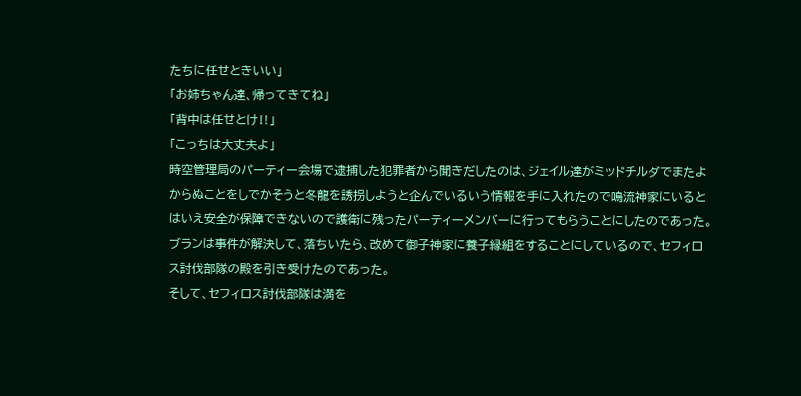たちに任せときいい」
「お姉ちゃん達、帰ってきてね」
「背中は任せとけ‼」
「こっちは大丈夫よ」
時空管理局のパーティー会場で逮捕した犯罪者から聞きだしたのは、ジェイル達がミッドチルダでまたよからぬことをしでかそうと冬龍を誘拐しようと企んでいるいう情報を手に入れたので鳴流神家にいるとはいえ安全が保障できないので護衛に残ったパーティーメンバーに行ってもらうことにしたのであった。
ブランは事件が解決して、落ちいたら、改めて御子神家に養子縁組をすることにしているので、セフィロス討伐部隊の殿を引き受けたのであった。
そして、セフィロス討伐部隊は満を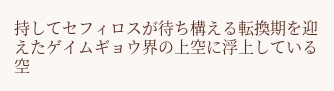持してセフィロスが待ち構える転換期を迎えたゲイムギョウ界の上空に浮上している空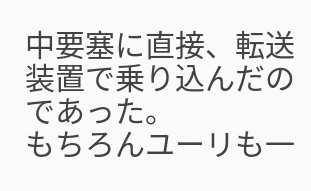中要塞に直接、転送装置で乗り込んだのであった。
もちろんユーリも一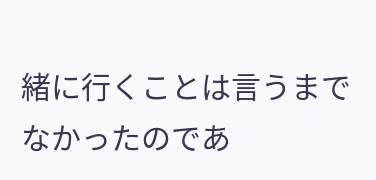緒に行くことは言うまでなかったのであ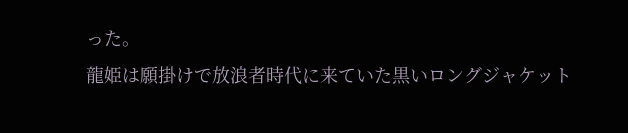った。
龍姫は願掛けで放浪者時代に来ていた黒いロングジャケット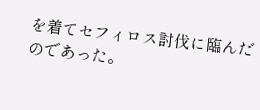を着てセフィロス討伐に臨んだのであった。